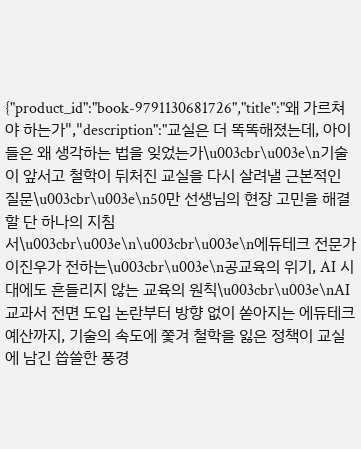{"product_id":"book-9791130681726","title":"왜 가르쳐야 하는가","description":"교실은 더 똑똑해졌는데, 아이들은 왜 생각하는 법을 잊었는가\u003cbr\u003e\n기술이 앞서고 철학이 뒤처진 교실을 다시 살려낼 근본적인 질문\u003cbr\u003e\n50만 선생님의 현장 고민을 해결할 단 하나의 지침서\u003cbr\u003e\n\u003cbr\u003e\n에듀테크 전문가 이진우가 전하는\u003cbr\u003e\n공교육의 위기, AI 시대에도 흔들리지 않는 교육의 원칙\u003cbr\u003e\nAI 교과서 전면 도입 논란부터 방향 없이 쏟아지는 에듀테크 예산까지, 기술의 속도에 쫓겨 철학을 잃은 정책이 교실에 남긴 씁쓸한 풍경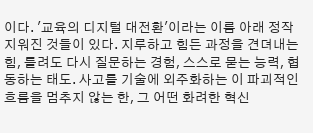이다. '교육의 디지털 대전환'이라는 이름 아래 정작 지워진 것들이 있다. 지루하고 힘든 과정을 견뎌내는 힘, 틀려도 다시 질문하는 경험, 스스로 묻는 능력, 협동하는 태도. 사고를 기술에 외주화하는 이 파괴적인 흐름을 멈추지 않는 한, 그 어떤 화려한 혁신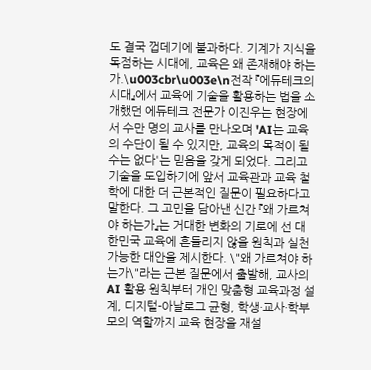도 결국 껍데기에 불과하다. 기계가 지식을 독점하는 시대에, 교육은 왜 존재해야 하는가.\u003cbr\u003e\n전작 『에듀테크의 시대』에서 교육에 기술을 활용하는 법을 소개했던 에듀테크 전문가 이진우는 현장에서 수만 명의 교사를 만나오며 'AI는 교육의 수단이 될 수 있지만, 교육의 목적이 될 수는 없다'는 믿음을 갖게 되었다. 그리고 기술을 도입하기에 앞서 교육관과 교육 철학에 대한 더 근본적인 질문이 필요하다고 말한다. 그 고민을 담아낸 신간 『왜 가르쳐야 하는가』는 거대한 변화의 기로에 선 대한민국 교육에 흔들리지 않을 원칙과 실천 가능한 대안을 제시한다. \"왜 가르쳐야 하는가\"라는 근본 질문에서 출발해, 교사의 AI 활용 원칙부터 개인 맞춤형 교육과정 설계, 디지털-아날로그 균형, 학생·교사·학부모의 역할까지 교육 현장을 재설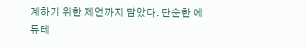계하기 위한 제언까지 담았다. 단순한 에듀테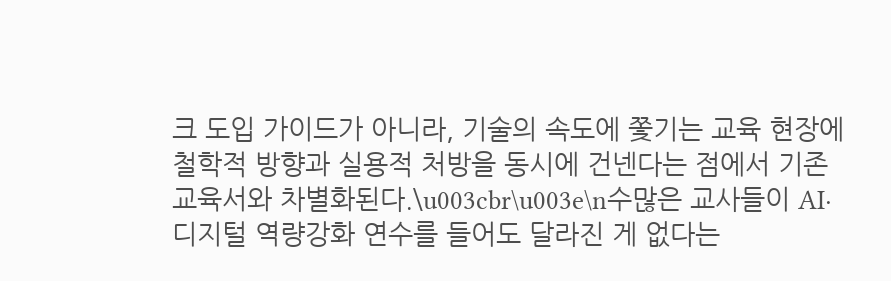크 도입 가이드가 아니라, 기술의 속도에 쫓기는 교육 현장에 철학적 방향과 실용적 처방을 동시에 건넨다는 점에서 기존 교육서와 차별화된다.\u003cbr\u003e\n수많은 교사들이 AI·디지털 역량강화 연수를 들어도 달라진 게 없다는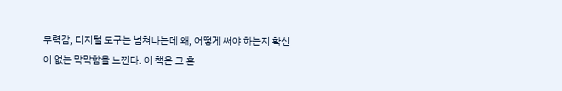무력감, 디지털 도구는 넘쳐나는데 왜, 어떻게 써야 하는지 확신이 없는 막막함을 느낀다. 이 책은 그 혼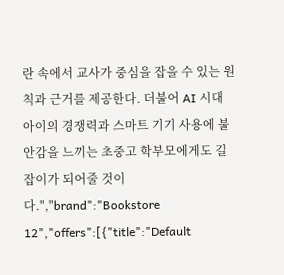란 속에서 교사가 중심을 잡을 수 있는 원칙과 근거를 제공한다. 더불어 AI 시대 아이의 경쟁력과 스마트 기기 사용에 불안감을 느끼는 초중고 학부모에게도 길잡이가 되어줄 것이다.","brand":"Bookstore 12","offers":[{"title":"Default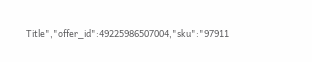Title","offer_id":49225986507004,"sku":"97911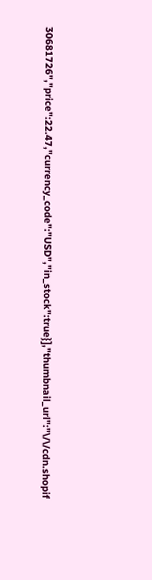30681726","price":22.47,"currency_code":"USD","in_stock":true}],"thumbnail_url":"\/\/cdn.shopif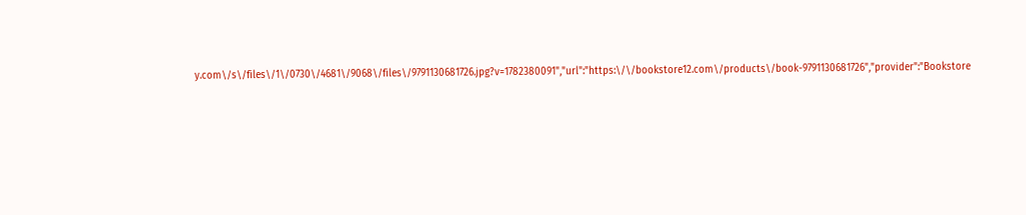y.com\/s\/files\/1\/0730\/4681\/9068\/files\/9791130681726.jpg?v=1782380091","url":"https:\/\/bookstore12.com\/products\/book-9791130681726","provider":"Bookstore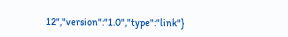12","version":"1.0","type":"link"}